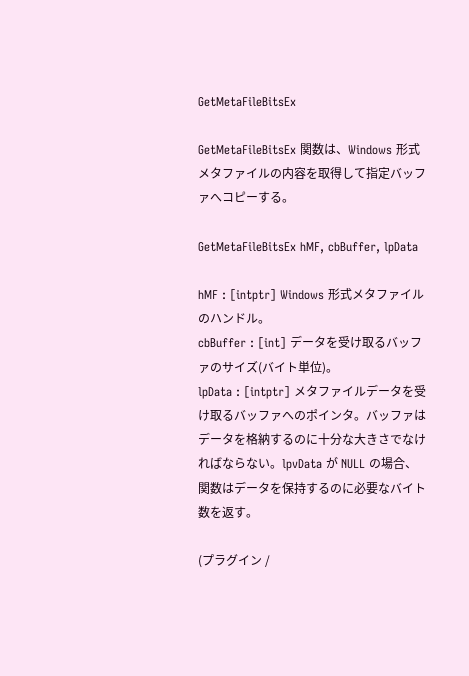GetMetaFileBitsEx

GetMetaFileBitsEx 関数は、Windows 形式メタファイルの内容を取得して指定バッファへコピーする。

GetMetaFileBitsEx hMF, cbBuffer, lpData

hMF : [intptr] Windows 形式メタファイルのハンドル。
cbBuffer : [int] データを受け取るバッファのサイズ(バイト単位)。
lpData : [intptr] メタファイルデータを受け取るバッファへのポインタ。バッファはデータを格納するのに十分な大きさでなければならない。lpvData が NULL の場合、関数はデータを保持するのに必要なバイト数を返す。

(プラグイン /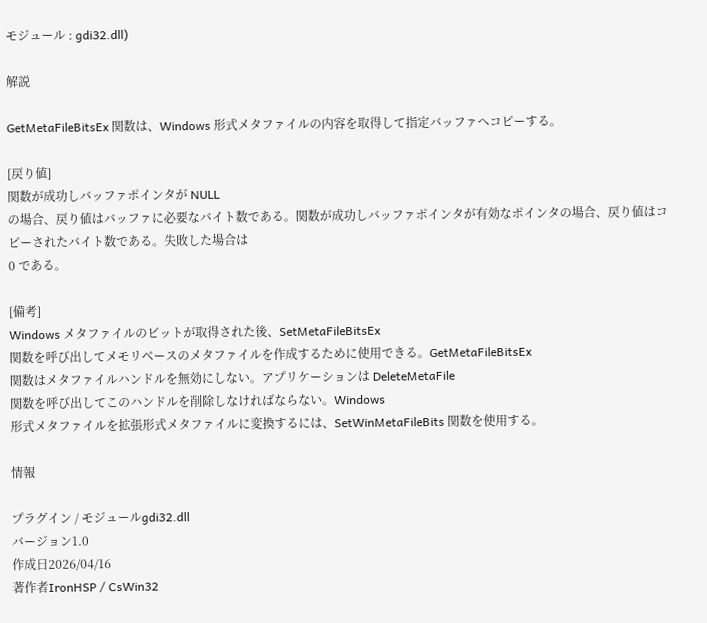モジュール : gdi32.dll)

解説

GetMetaFileBitsEx 関数は、Windows 形式メタファイルの内容を取得して指定バッファへコピーする。

[戻り値]
関数が成功しバッファポインタが NULL
の場合、戻り値はバッファに必要なバイト数である。関数が成功しバッファポインタが有効なポインタの場合、戻り値はコピーされたバイト数である。失敗した場合は
0 である。

[備考]
Windows メタファイルのビットが取得された後、SetMetaFileBitsEx
関数を呼び出してメモリベースのメタファイルを作成するために使用できる。GetMetaFileBitsEx
関数はメタファイルハンドルを無効にしない。アプリケーションは DeleteMetaFile
関数を呼び出してこのハンドルを削除しなければならない。Windows
形式メタファイルを拡張形式メタファイルに変換するには、SetWinMetaFileBits 関数を使用する。

情報

プラグイン / モジュールgdi32.dll
バージョン1.0
作成日2026/04/16
著作者IronHSP / CsWin32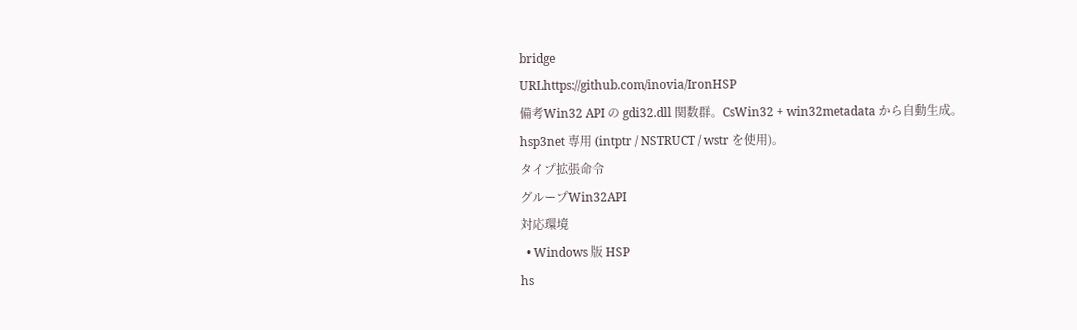bridge
URLhttps://github.com/inovia/IronHSP
備考Win32 API の gdi32.dll 関数群。CsWin32 + win32metadata から自動生成。
hsp3net 専用 (intptr / NSTRUCT / wstr を使用)。
タイプ拡張命令
グループWin32API
対応環境
  • Windows 版 HSP
hs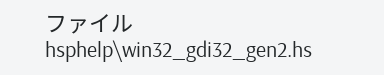ファイルhsphelp\win32_gdi32_gen2.hs